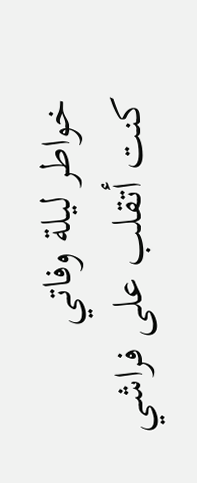خواطر ليلة وفاتي
كنت أتقلب على فراشي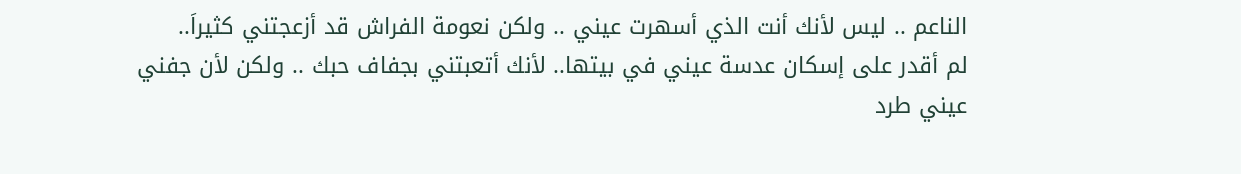الناعم .. ليس لأنك أنت الذي أسهرت عيني .. ولكن نعومة الفراش قد أزعجتني كثيراَ..
لم أقدر على إسكان عدسة عيني في بيتها.. لأنك أتعبتني بجفاف حبك .. ولكن لأن جفني عيني طرد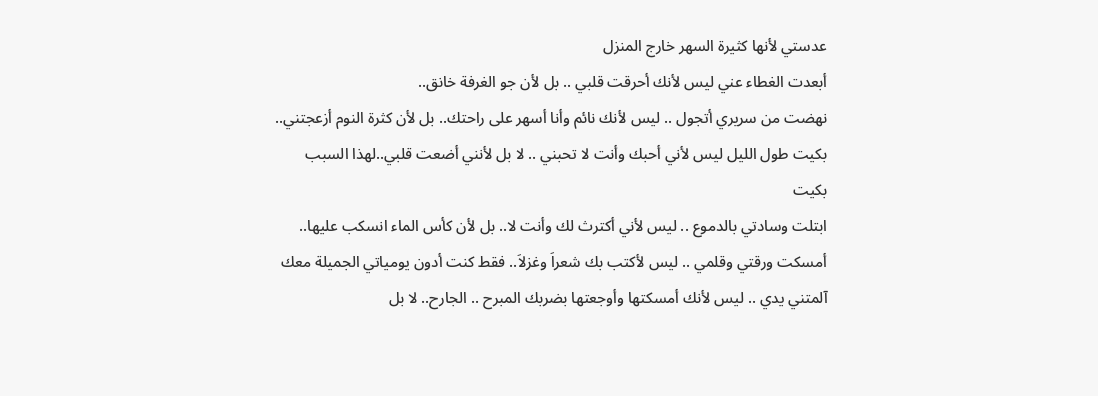عدستي لأنها كثيرة السهر خارج المنزل
أبعدت الغطاء عني ليس لأنك أحرقت قلبي .. بل لأن جو الغرفة خانق..
نهضت من سريري أتجول .. ليس لأنك نائم وأنا أسهر على راحتك.. بل لأن كثرة النوم أزعجتني..
بكيت طول الليل ليس لأني أحبك وأنت لا تحبني .. لا بل لأنني أضعت قلبي..لهذا السبب بكيت
ابتلت وسادتي بالدموع .. ليس لأني أكترث لك وأنت لا.. بل لأن كأس الماء انسكب عليها..
أمسكت ورقتي وقلمي .. ليس لأكتب بك شعراَ وغزلاَ.. فقط كنت أدون يومياتي الجميلة معك
آلمتني يدي .. ليس لأنك أمسكتها وأوجعتها بضربك المبرح .. الجارح.. لا بل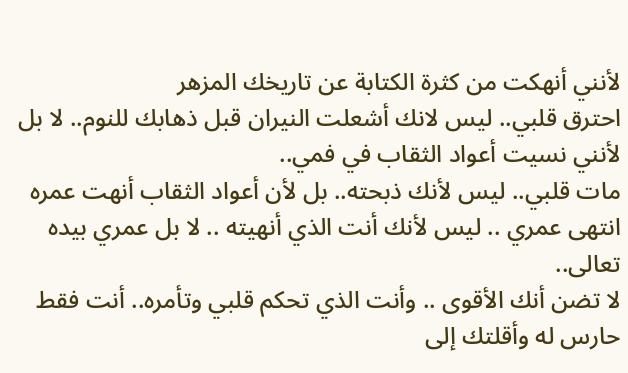لأنني أنهكت من كثرة الكتابة عن تاريخك المزهر
احترق قلبي.. ليس لانك أشعلت النيران قبل ذهابك للنوم.. لا بل لأنني نسيت أعواد الثقاب في فمي..
مات قلبي.. ليس لأنك ذبحته.. بل لأن أعواد الثقاب أنهت عمره
انتهى عمري .. ليس لأنك أنت الذي أنهيته .. لا بل عمري بيده تعالى..
لا تضن أنك الأقوى .. وأنت الذي تحكم قلبي وتأمره.. أنت فقط حارس له وأقلتك إلى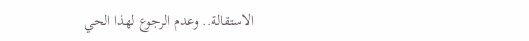الاستقالة.. وعدم الرجوع لهذا الحي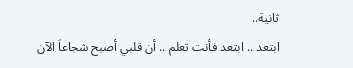ثانية..
ابتعد .. ابتعد فأنت تعلم .. أن قلبي أصبح شجاعاَ الآن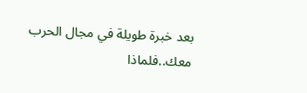بعد خبرة طويلة في مجال الحرب معك..فلماذا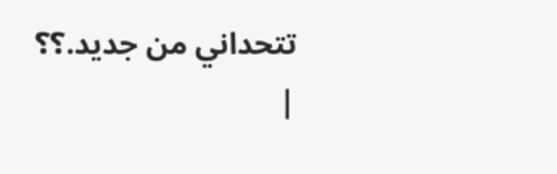تتحداني من جديد.؟؟
|